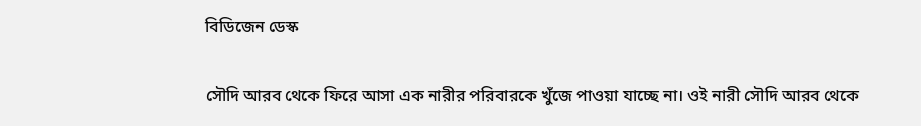বিডিজেন ডেস্ক

সৌদি আরব থেকে ফিরে আসা এক নারীর পরিবারকে খুঁজে পাওয়া যাচ্ছে না। ওই নারী সৌদি আরব থেকে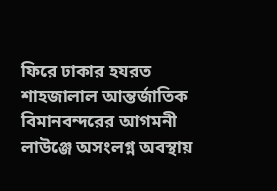ফিরে ঢাকার হযরত শাহজালাল আন্তর্জাতিক বিমানবন্দরের আগমনী লাউঞ্জে অসংলগ্ন অবস্থায়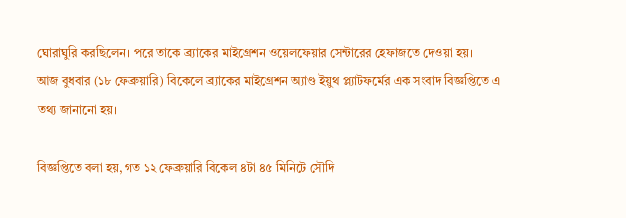ঘোরাঘুরি করছিলেন। পরে তাকে ব্র্যাকের মাইগ্রেশন ওয়েলফেয়ার সেন্টারের হেফাজতে দেওয়া হয়।
আজ বুধবার (১৮ ফেব্রুয়ারি) বিকেলে ব্র্যাকের মাইগ্রেশন অ্যাণ্ড ইয়ুথ প্ল্যাটফর্মের এক সংবাদ বিজ্ঞপ্তিতে এ তথ্য জানানো হয়।

বিজ্ঞপ্তিতে বলা হয়, গত ১২ ফেব্রুয়ারি বিকেল ৪টা ৪৫ মিনিটে সৌদি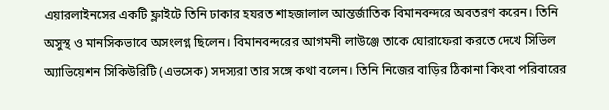এয়ারলাইনসের একটি ফ্লাইটে তিনি ঢাকার হযরত শাহজালাল আন্তর্জাতিক বিমানবন্দরে অবতরণ করেন। তিনি অসুস্থ ও মানসিকভাবে অসংলগ্ন ছিলেন। বিমানবন্দরের আগমনী লাউঞ্জে তাকে ঘোরাফেরা করতে দেখে সিভিল অ্যাভিয়েশন সিকিউরিটি (এভসেক) সদস্যরা তার সঙ্গে কথা বলেন। তিনি নিজের বাড়ির ঠিকানা কিংবা পরিবারের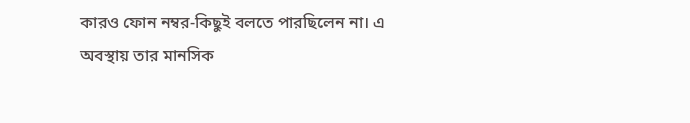কারও ফোন নম্বর-কিছুই বলতে পারছিলেন না। এ অবস্থায় তার মানসিক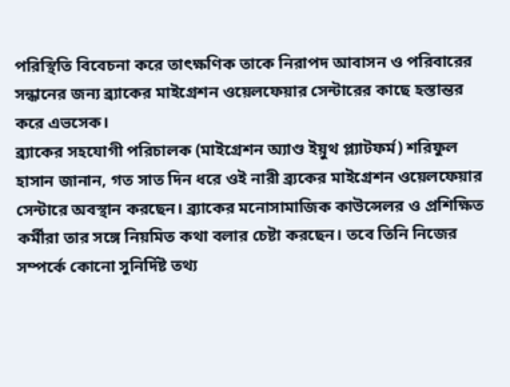পরিস্থিতি বিবেচনা করে তাৎক্ষণিক তাকে নিরাপদ আবাসন ও পরিবারের সন্ধানের জন্য ব্র্যাকের মাইগ্রেশন ওয়েলফেয়ার সেন্টারের কাছে হস্তান্তর করে এভসেক।
ব্র্যাকের সহযোগী পরিচালক (মাইগ্রেশন অ্যাণ্ড ইয়ুথ প্ল্যাটফর্ম) শরিফুল হাসান জানান, গত সাত দিন ধরে ওই নারী ব্র্যকের মাইগ্রেশন ওয়েলফেয়ার সেন্টারে অবস্থান করছেন। ব্র্যাকের মনোসামাজিক কাউন্সেলর ও প্রশিক্ষিত কর্মীরা তার সঙ্গে নিয়মিত কথা বলার চেষ্টা করছেন। তবে তিনি নিজের সম্পর্কে কোনো সুনির্দিষ্ট তথ্য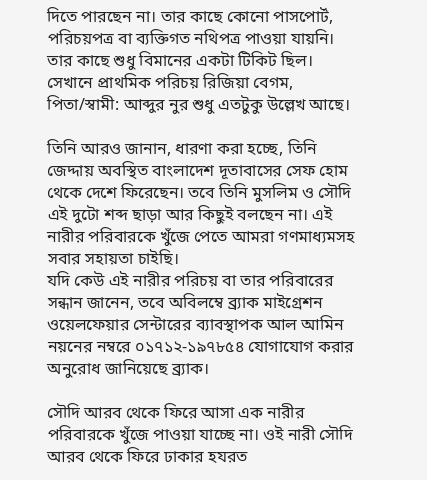দিতে পারছেন না। তার কাছে কোনো পাসপোর্ট, পরিচয়পত্র বা ব্যক্তিগত নথিপত্র পাওয়া যায়নি। তার কাছে শুধু বিমানের একটা টিকিট ছিল। সেখানে প্রাথমিক পরিচয় রিজিয়া বেগম, পিতা/স্বামী: আব্দুর নুর শুধু এতটুকু উল্লেখ আছে।

তিনি আরও জানান, ধারণা করা হচ্ছে, তিনি জেদ্দায় অবস্থিত বাংলাদেশ দূতাবাসের সেফ হোম থেকে দেশে ফিরেছেন। তবে তিনি মুসলিম ও সৌদি এই দুটো শব্দ ছাড়া আর কিছুই বলছেন না। এই নারীর পরিবারকে খুঁজে পেতে আমরা গণমাধ্যমসহ সবার সহায়তা চাইছি।
যদি কেউ এই নারীর পরিচয় বা তার পরিবারের সন্ধান জানেন, তবে অবিলম্বে ব্র্যাক মাইগ্রেশন ওয়েলফেয়ার সেন্টারের ব্যাবস্থাপক আল আমিন নয়নের নম্বরে ০১৭১২-১৯৭৮৫৪ যোগাযোগ করার অনুরোধ জানিয়েছে ব্র্যাক।

সৌদি আরব থেকে ফিরে আসা এক নারীর পরিবারকে খুঁজে পাওয়া যাচ্ছে না। ওই নারী সৌদি আরব থেকে ফিরে ঢাকার হযরত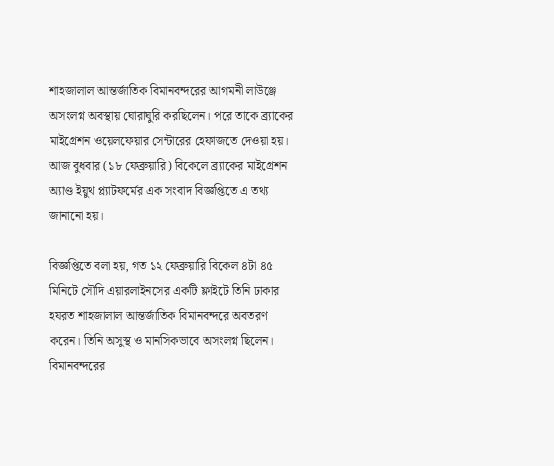শাহজালাল আন্তর্জাতিক বিমানবন্দরের আগমনী লাউঞ্জে অসংলগ্ন অবস্থায় ঘোরাঘুরি করছিলেন। পরে তাকে ব্র্যাকের মাইগ্রেশন ওয়েলফেয়ার সেন্টারের হেফাজতে দেওয়া হয়।
আজ বুধবার (১৮ ফেব্রুয়ারি) বিকেলে ব্র্যাকের মাইগ্রেশন অ্যাণ্ড ইয়ুথ প্ল্যাটফর্মের এক সংবাদ বিজ্ঞপ্তিতে এ তথ্য জানানো হয়।

বিজ্ঞপ্তিতে বলা হয়, গত ১২ ফেব্রুয়ারি বিকেল ৪টা ৪৫ মিনিটে সৌদি এয়ারলাইনসের একটি ফ্লাইটে তিনি ঢাকার হযরত শাহজালাল আন্তর্জাতিক বিমানবন্দরে অবতরণ করেন। তিনি অসুস্থ ও মানসিকভাবে অসংলগ্ন ছিলেন। বিমানবন্দরের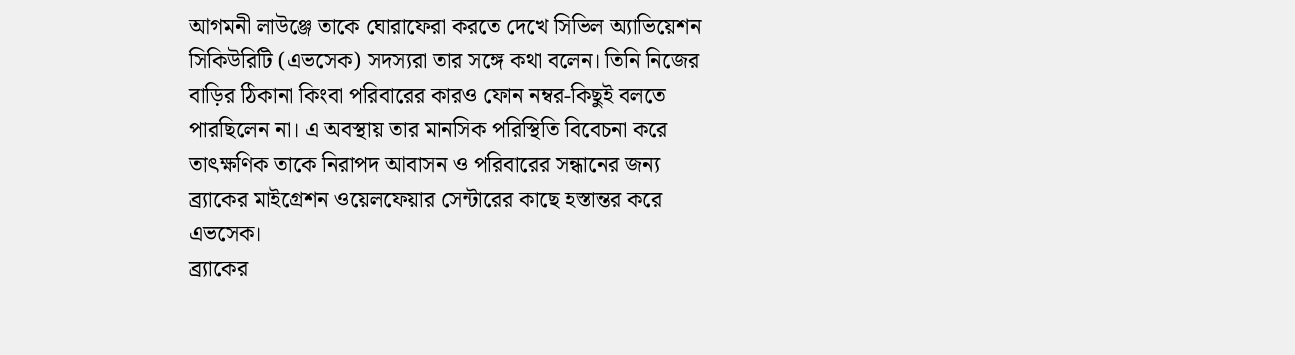আগমনী লাউঞ্জে তাকে ঘোরাফেরা করতে দেখে সিভিল অ্যাভিয়েশন সিকিউরিটি (এভসেক) সদস্যরা তার সঙ্গে কথা বলেন। তিনি নিজের বাড়ির ঠিকানা কিংবা পরিবারের কারও ফোন নম্বর-কিছুই বলতে পারছিলেন না। এ অবস্থায় তার মানসিক পরিস্থিতি বিবেচনা করে তাৎক্ষণিক তাকে নিরাপদ আবাসন ও পরিবারের সন্ধানের জন্য ব্র্যাকের মাইগ্রেশন ওয়েলফেয়ার সেন্টারের কাছে হস্তান্তর করে এভসেক।
ব্র্যাকের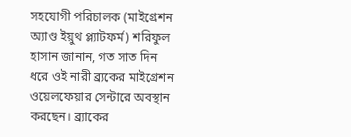সহযোগী পরিচালক (মাইগ্রেশন অ্যাণ্ড ইয়ুথ প্ল্যাটফর্ম) শরিফুল হাসান জানান, গত সাত দিন ধরে ওই নারী ব্র্যকের মাইগ্রেশন ওয়েলফেয়ার সেন্টারে অবস্থান করছেন। ব্র্যাকের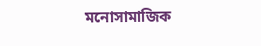মনোসামাজিক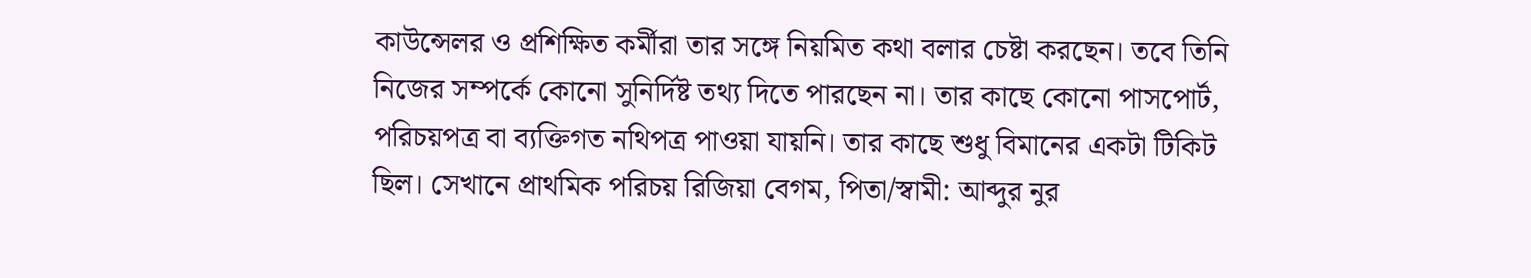কাউন্সেলর ও প্রশিক্ষিত কর্মীরা তার সঙ্গে নিয়মিত কথা বলার চেষ্টা করছেন। তবে তিনি নিজের সম্পর্কে কোনো সুনির্দিষ্ট তথ্য দিতে পারছেন না। তার কাছে কোনো পাসপোর্ট, পরিচয়পত্র বা ব্যক্তিগত নথিপত্র পাওয়া যায়নি। তার কাছে শুধু বিমানের একটা টিকিট ছিল। সেখানে প্রাথমিক পরিচয় রিজিয়া বেগম, পিতা/স্বামী: আব্দুর নুর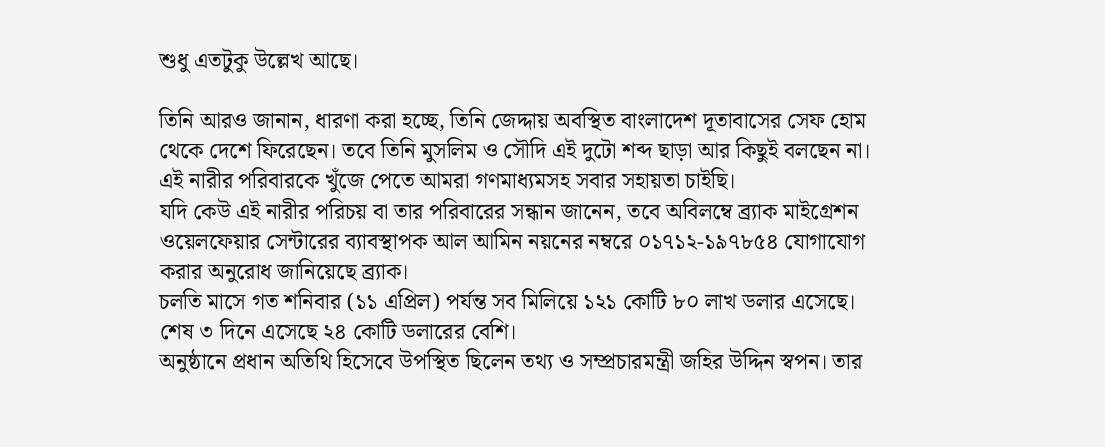শুধু এতটুকু উল্লেখ আছে।

তিনি আরও জানান, ধারণা করা হচ্ছে, তিনি জেদ্দায় অবস্থিত বাংলাদেশ দূতাবাসের সেফ হোম থেকে দেশে ফিরেছেন। তবে তিনি মুসলিম ও সৌদি এই দুটো শব্দ ছাড়া আর কিছুই বলছেন না। এই নারীর পরিবারকে খুঁজে পেতে আমরা গণমাধ্যমসহ সবার সহায়তা চাইছি।
যদি কেউ এই নারীর পরিচয় বা তার পরিবারের সন্ধান জানেন, তবে অবিলম্বে ব্র্যাক মাইগ্রেশন ওয়েলফেয়ার সেন্টারের ব্যাবস্থাপক আল আমিন নয়নের নম্বরে ০১৭১২-১৯৭৮৫৪ যোগাযোগ করার অনুরোধ জানিয়েছে ব্র্যাক।
চলতি মাসে গত শনিবার (১১ এপ্রিল) পর্যন্ত সব মিলিয়ে ১২১ কোটি ৮০ লাখ ডলার এসেছে। শেষ ৩ দিনে এসেছে ২৪ কোটি ডলারের বেশি।
অনুষ্ঠানে প্রধান অতিথি হিসেবে উপস্থিত ছিলেন তথ্য ও সম্প্রচারমন্ত্রী জহির উদ্দিন স্বপন। তার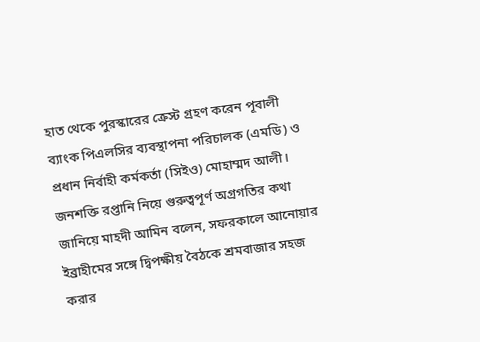হাত থেকে পুরস্কারের ক্রেস্ট গ্রহণ করেন পূবালী ব্যাংক পিএলসির ব্যবস্থাপনা পরিচালক (এমডি) ও প্রধান নির্বাহী কর্মকর্তা (সিইও) মোহাম্মদ আলী।
জনশক্তি রপ্তানি নিয়ে গুরুত্বপূর্ণ অগ্রগতির কথা জানিয়ে মাহদী আমিন বলেন, সফরকালে আনোয়ার ইব্রাহীমের সঙ্গে দ্বিপক্ষীয় বৈঠকে শ্রমবাজার সহজ করার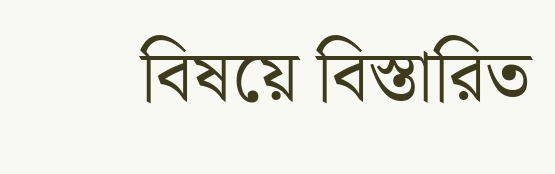বিষয়ে বিস্তারিত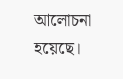আলোচনা হয়েছে।